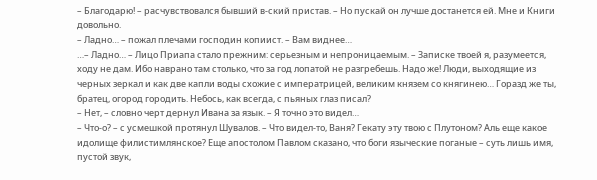– Благодарю! – расчувствовался бывший в-ский пристав. – Но пускай он лучше достанется ей. Мне и Книги довольно.
– Ладно… – пожал плечами господин копиист. – Вам виднее…
…– Ладно… – Лицо Приапа стало прежним: серьезным и непроницаемым. – Записке твоей я, разумеется, ходу не дам. Ибо наврано там столько, что за год лопатой не разгребешь. Надо же! Люди, выходящие из черных зеркал и как две капли воды схожие с императрицей, великим князем со княгинею… Горазд же ты, братец, огород городить. Небось, как всегда, с пьяных глаз писал?
– Нет, – словно черт дернул Ивана за язык. – Я точно это видел…
– Что-о? – с усмешкой протянул Шувалов. – Что видел-то, Ваня? Гекату эту твою с Плутоном? Аль еще какое идолище филистимлянское? Еще апостолом Павлом сказано, что боги языческие поганые – суть лишь имя, пустой звук,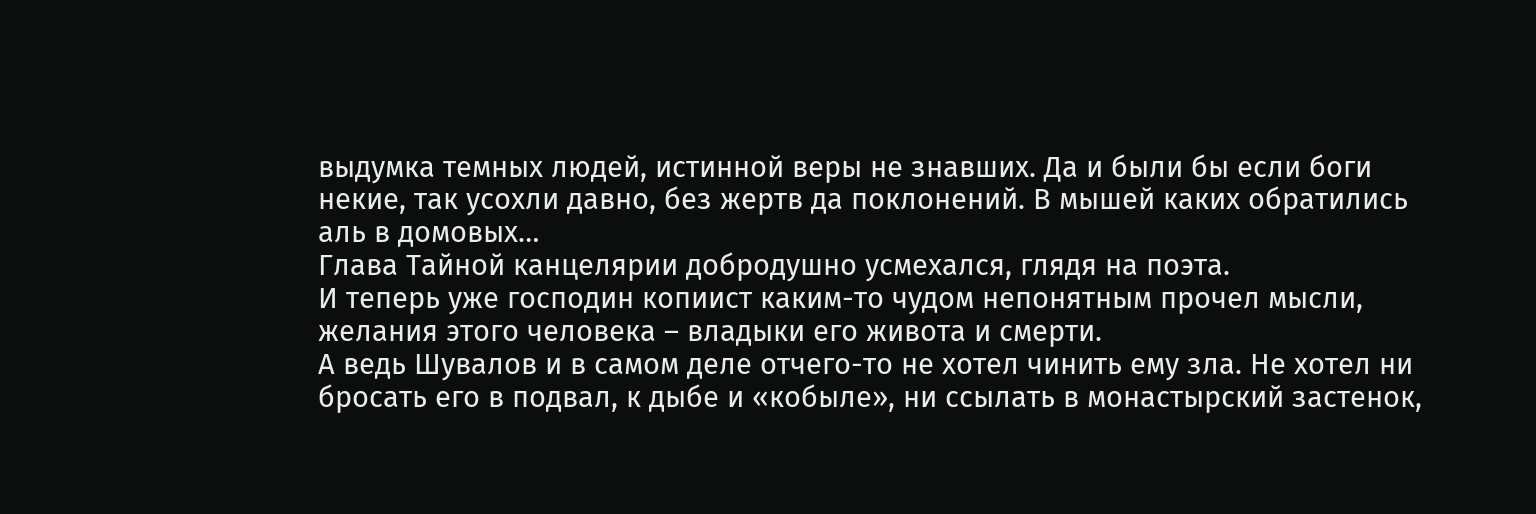выдумка темных людей, истинной веры не знавших. Да и были бы если боги некие, так усохли давно, без жертв да поклонений. В мышей каких обратились аль в домовых…
Глава Тайной канцелярии добродушно усмехался, глядя на поэта.
И теперь уже господин копиист каким-то чудом непонятным прочел мысли, желания этого человека – владыки его живота и смерти.
А ведь Шувалов и в самом деле отчего-то не хотел чинить ему зла. Не хотел ни бросать его в подвал, к дыбе и «кобыле», ни ссылать в монастырский застенок,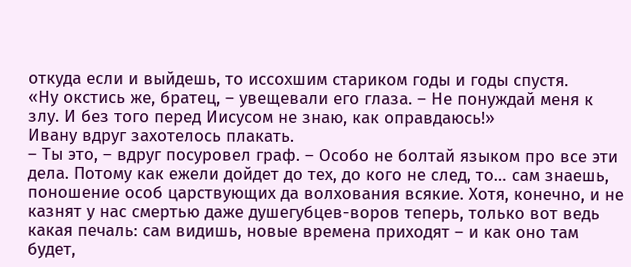откуда если и выйдешь, то иссохшим стариком годы и годы спустя.
«Ну окстись же, братец, – увещевали его глаза. – Не понуждай меня к злу. И без того перед Иисусом не знаю, как оправдаюсь!»
Ивану вдруг захотелось плакать.
– Ты это, – вдруг посуровел граф. – Особо не болтай языком про все эти дела. Потому как ежели дойдет до тех, до кого не след, то… сам знаешь, поношение особ царствующих да волхования всякие. Хотя, конечно, и не казнят у нас смертью даже душегубцев-воров теперь, только вот ведь какая печаль: сам видишь, новые времена приходят – и как оно там будет,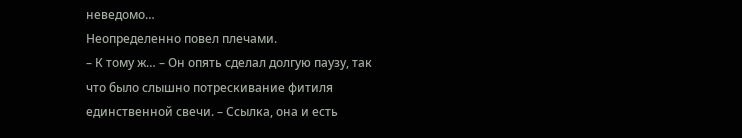неведомо…
Неопределенно повел плечами.
– К тому ж… – Он опять сделал долгую паузу, так что было слышно потрескивание фитиля единственной свечи. – Ссылка, она и есть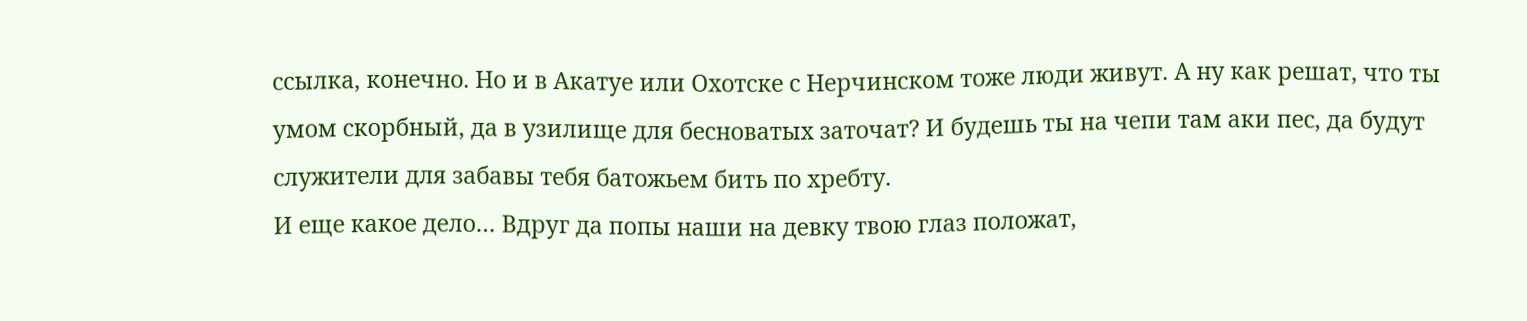ссылка, конечно. Но и в Акатуе или Охотске с Нерчинском тоже люди живут. А ну как решат, что ты умом скорбный, да в узилище для бесноватых заточат? И будешь ты на чепи там аки пес, да будут служители для забавы тебя батожьем бить по хребту.
И еще какое дело… Вдруг да попы наши на девку твою глаз положат,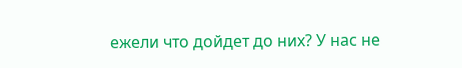ежели что дойдет до них? У нас не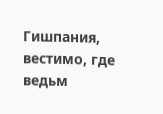Гишпания, вестимо, где ведьм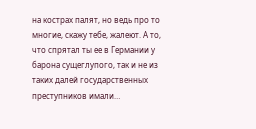на кострах палят, но ведь про то многие, скажу тебе, жалеют. А то, что спрятал ты ее в Германии у барона сущеглупого, так и не из таких далей государственных преступников имали…